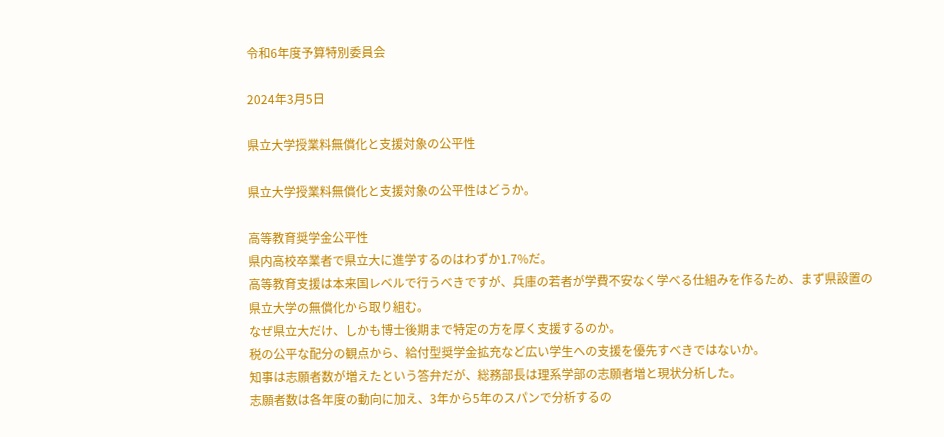令和6年度予算特別委員会

2024年3月5日

県立大学授業料無償化と支援対象の公平性

県立大学授業料無償化と支援対象の公平性はどうか。

高等教育奨学金公平性
県内高校卒業者で県立大に進学するのはわずか1.7%だ。
高等教育支援は本来国レベルで行うべきですが、兵庫の若者が学費不安なく学べる仕組みを作るため、まず県設置の県立大学の無償化から取り組む。
なぜ県立大だけ、しかも博士後期まで特定の方を厚く支援するのか。
税の公平な配分の観点から、給付型奨学金拡充など広い学生への支援を優先すべきではないか。
知事は志願者数が増えたという答弁だが、総務部長は理系学部の志願者増と現状分析した。
志願者数は各年度の動向に加え、3年から5年のスパンで分析するの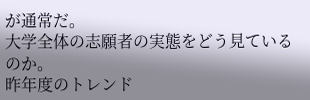が通常だ。
大学全体の志願者の実態をどう見ているのか。
昨年度のトレンド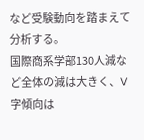など受験動向を踏まえて分析する。
国際商系学部130人減など全体の減は大きく、V字傾向は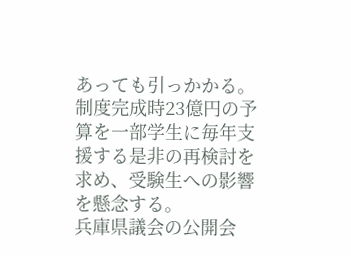あっても引っかかる。
制度完成時23億円の予算を一部学生に毎年支援する是非の再検討を求め、受験生への影響を懸念する。
兵庫県議会の公開会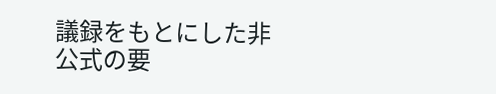議録をもとにした非公式の要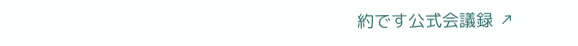約です公式会議録 ↗